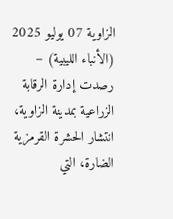الزاوية 07 يوليو 2025 (الأنباء الليبية) – رصدت إدارة الرقابة الزراعية بمدينة الزاوية، انتشار الحشرة القرمزية الضارة، التي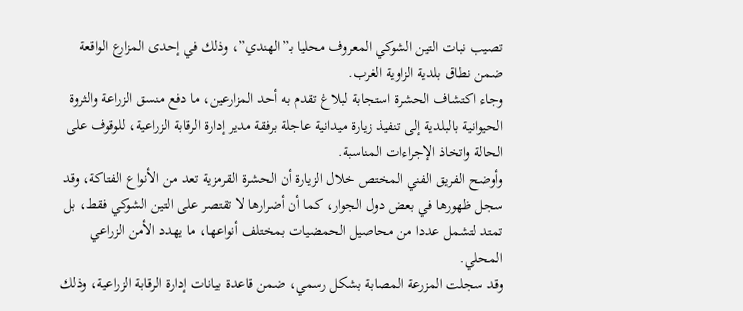تصيب نبات التين الشوكي المعروف محليا بـ”الهندي”، وذلك في إحدى المزارع الواقعة ضمن نطاق بلدية الزاوية الغرب.
وجاء اكتشاف الحشرة استجابة لبلاغ تقدم به أحد المزارعين، ما دفع منسق الزراعة والثروة الحيوانية بالبلدية إلى تنفيذ زيارة ميدانية عاجلة برفقة مدير إدارة الرقابة الزراعية، للوقوف على الحالة واتخاذ الإجراءات المناسبة.
وأوضح الفريق الفني المختص خلال الزيارة أن الحشرة القرمزية تعد من الأنواع الفتاكة، وقد سجل ظهورها في بعض دول الجوار، كما أن أضرارها لا تقتصر على التين الشوكي فقط، بل تمتد لتشمل عددا من محاصيل الحمضيات بمختلف أنواعها، ما يهدد الأمن الزراعي المحلي.
وقد سجلت المزرعة المصابة بشكل رسمي، ضمن قاعدة بيانات إدارة الرقابة الزراعية، وذلك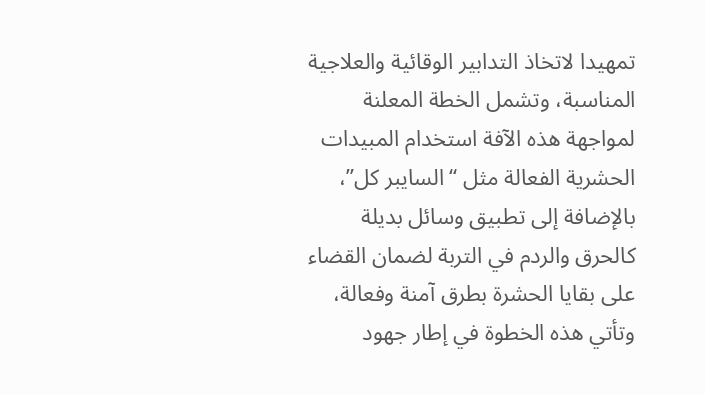تمهيدا لاتخاذ التدابير الوقائية والعلاجية المناسبة، وتشمل الخطة المعلنة لمواجهة هذه الآفة استخدام المبيدات الحشرية الفعالة مثل “السايبر كل”، بالإضافة إلى تطبيق وسائل بديلة كالحرق والردم في التربة لضمان القضاء على بقايا الحشرة بطرق آمنة وفعالة، وتأتي هذه الخطوة في إطار جهود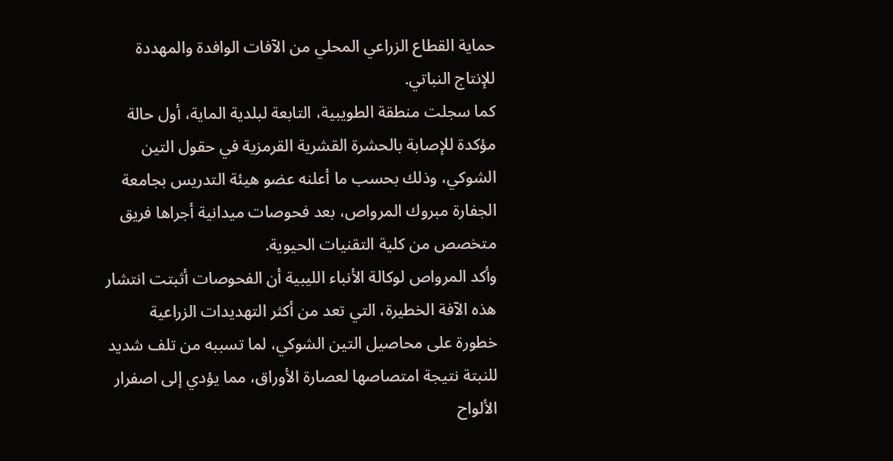حماية القطاع الزراعي المحلي من الآفات الوافدة والمهددة للإنتاج النباتي.
كما سجلت منطقة الطويبية، التابعة لبلدية الماية، أول حالة مؤكدة للإصابة بالحشرة القشرية القرمزية في حقول التين الشوكي، وذلك بحسب ما أعلنه عضو هيئة التدريس بجامعة الجفارة مبروك المرواص، بعد فحوصات ميدانية أجراها فريق متخصص من كلية التقنيات الحيوية.
وأكد المرواص لوكالة الأنباء الليبية أن الفحوصات أثبتت انتشار هذه الآفة الخطيرة، التي تعد من أكثر التهديدات الزراعية خطورة على محاصيل التين الشوكي، لما تسببه من تلف شديد للنبتة نتيجة امتصاصها لعصارة الأوراق، مما يؤدي إلى اصفرار الألواح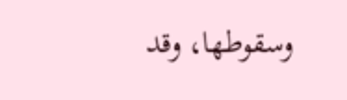وسقوطها، وقد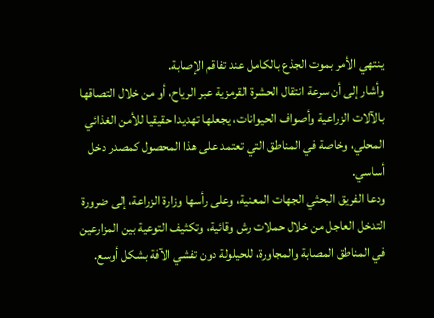ينتهي الأمر بموت الجذع بالكامل عند تفاقم الإصابة.
وأشار إلى أن سرعة انتقال الحشرة القرمزية عبر الرياح، أو من خلال التصاقها بالآلات الزراعية وأصواف الحيوانات، يجعلها تهديدا حقيقيا للأمن الغذائي المحلي، وخاصة في المناطق التي تعتمد على هذا المحصول كمصدر دخل أساسي.
ودعا الفريق البحثي الجهات المعنية، وعلى رأسها وزارة الزراعة، إلى ضرورة التدخل العاجل من خلال حملات رش وقائية، وتكثيف التوعية بين المزارعين في المناطق المصابة والمجاورة، للحيلولة دون تفشي الآفة بشكل أوسع.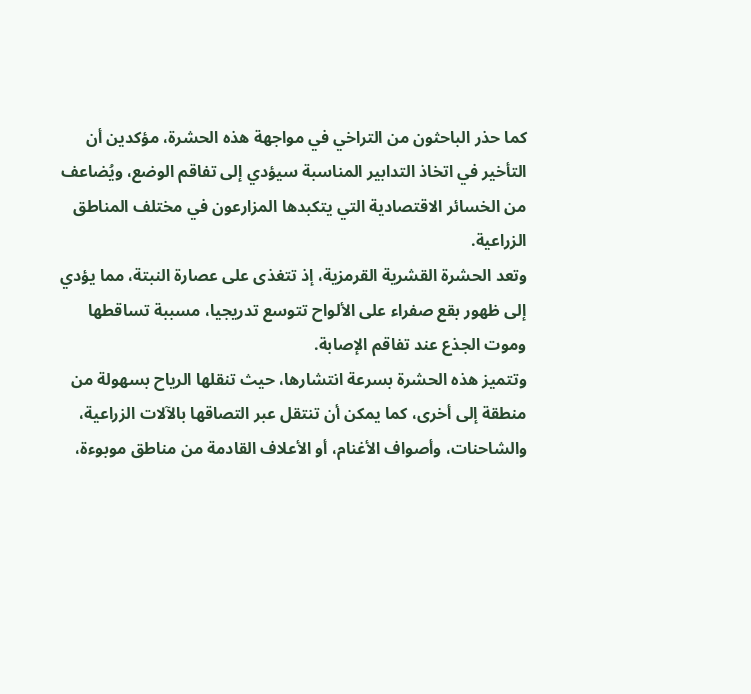كما حذر الباحثون من التراخي في مواجهة هذه الحشرة، مؤكدين أن التأخير في اتخاذ التدابير المناسبة سيؤدي إلى تفاقم الوضع، ويُضاعف من الخسائر الاقتصادية التي يتكبدها المزارعون في مختلف المناطق الزراعية.
وتعد الحشرة القشرية القرمزية، إذ تتغذى على عصارة النبتة، مما يؤدي إلى ظهور بقع صفراء على الألواح تتوسع تدريجيا، مسببة تساقطها وموت الجذع عند تفاقم الإصابة.
وتتميز هذه الحشرة بسرعة انتشارها، حيث تنقلها الرياح بسهولة من منطقة إلى أخرى، كما يمكن أن تنتقل عبر التصاقها بالآلات الزراعية، والشاحنات، وأصواف الأغنام، أو الأعلاف القادمة من مناطق موبوءة،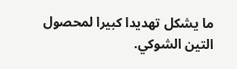ما يشكل تهديدا كبيرا لمحصول التين الشوكي.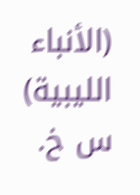(الأنباء الليبية) س خ.